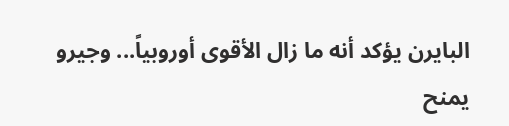البايرن يؤكد أنه ما زال الأقوى أوروبياً... وجيرو يمنح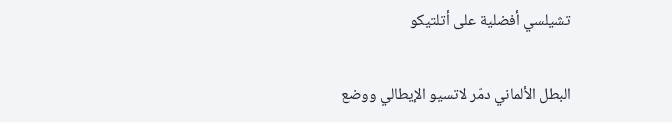تشيلسي أفضلية على أتلتيكو

البطل الألماني دمّر لاتسيو الإيطالي ووضع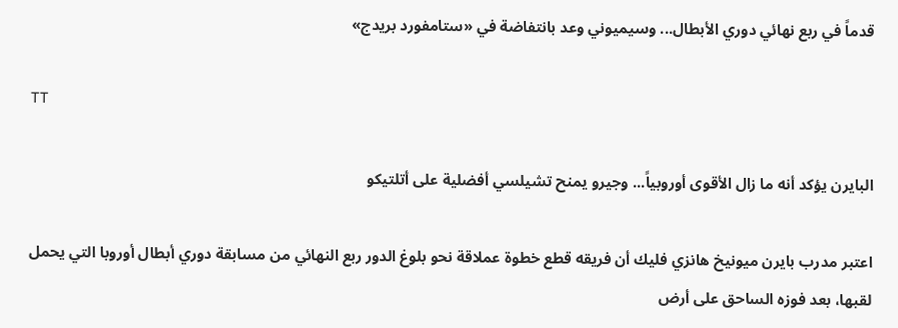قدماً في ربع نهائي دوري الأبطال... وسيميوني وعد بانتفاضة في «ستامفورد بريدج»

TT

البايرن يؤكد أنه ما زال الأقوى أوروبياً... وجيرو يمنح تشيلسي أفضلية على أتلتيكو

اعتبر مدرب بايرن ميونيخ هانزي فليك أن فريقه قطع خطوة عملاقة نحو بلوغ الدور ربع النهائي من مسابقة دوري أبطال أوروبا التي يحمل لقبها، بعد فوزه الساحق على أرض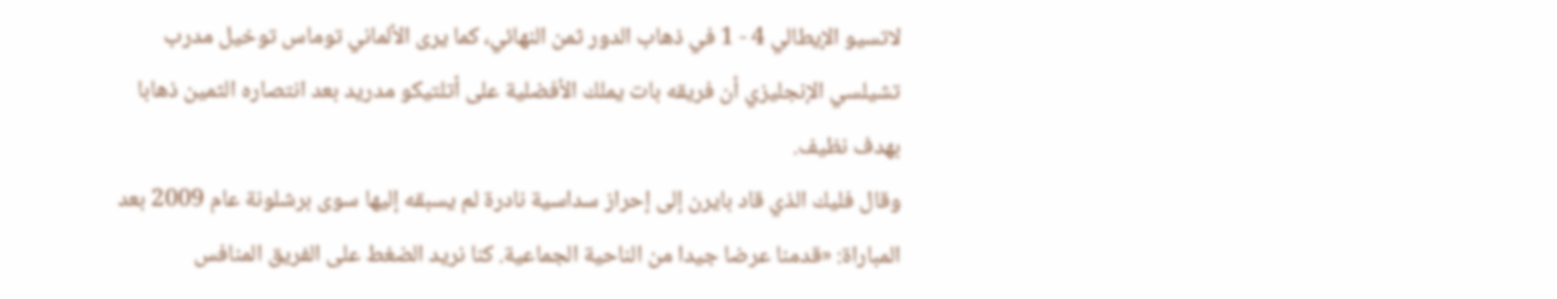لاتسيو الإيطالي 4 - 1 في ذهاب الدور ثمن النهائي، كما يرى الألماني توماس توخيل مدرب تشيلسي الإنجليزي أن فريقه بات يملك الأفضلية على أتلتيكو مدريد بعد انتصاره الثمين ذهابا بهدف نظيف.
وقال فليك الذي قاد بايرن إلى إحراز سداسية نادرة لم يسبقه إليها سوى برشلونة عام 2009 بعد المباراة: «قدمنا عرضا جيدا من الناحية الجماعية. كنا نريد الضغط على الفريق المنافس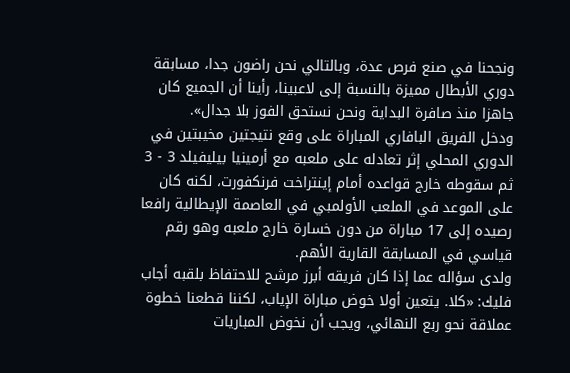ونجحنا في صنع فرص عدة، وبالتالي نحن راضون جدا، مسابقة دوري الأبطال مميزة بالنسبة إلى لاعبينا، رأينا أن الجميع كان جاهزا منذ صافرة البداية ونحن نستحق الفوز بلا جدال».
ودخل الفريق البافاري المباراة على وقع نتيجتين مخيبتين في الدوري المحلي إثر تعادله على ملعبه مع أرمينيا بيليفيلد 3 - 3 ثم سقوطه خارج قواعده أمام إينتراخت فرنكفورت، لكنه كان على الموعد في الملعب الأولمبي في العاصمة الإيطالية رافعا رصيده إلى 17 مباراة من دون خسارة خارج ملعبه وهو رقم قياسي في المسابقة القارية الأهم.
ولدى سؤاله عما إذا كان فريقه أبرز مرشح للاحتفاظ بلقبه أجاب فليك: «كلا. يتعين أولا خوض مباراة الإياب، لكننا قطعنا خطوة عملاقة نحو ربع النهائي، ويجب أن نخوض المباريات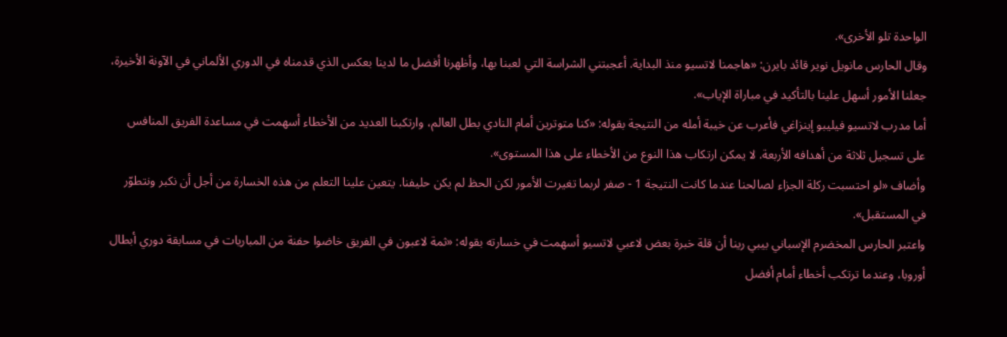الواحدة تلو الأخرى».
وقال الحارس مانويل نوير قائد بايرن: «هاجمنا لاتسيو منذ البداية. أعجبتني الشراسة التي لعبنا بها، وأظهرنا أفضل ما لدينا بعكس الذي قدمناه في الدوري الألماني في الآونة الأخيرة، جعلنا الأمور أسهل علينا بالتأكيد في مباراة الإياب».
أما مدرب لاتسيو فيليبو إينزاغي فأعرب عن خيبة أمله من النتيجة بقوله: «كنا متوترين أمام النادي بطل العالم، وارتكبنا العديد من الأخطاء أسهمت في مساعدة الفريق المنافس على تسجيل ثلاثة من أهدافه الأربعة. لا يمكن ارتكاب هذا النوع من الأخطاء على هذا المستوى».
وأضاف «لو احتسبت ركلة الجزاء لصالحنا عندما كانت النتيجة 1 - صفر لربما تغيرت الأمور لكن الحظ لم يكن حليفنا. يتعين علينا التعلم من هذه الخسارة من أجل أن نكبر ونتطوّر في المستقبل».
واعتبر الحارس المخضرم الإسباني بيبي رينا أن قلة خبرة بعض لاعبي لاتسيو أسهمت في خسارته بقوله: «ثمة لاعبون في الفريق خاضوا حفنة من المباريات في مسابقة دوري أبطال أوروبا، وعندما ترتكب أخطاء أمام أفضل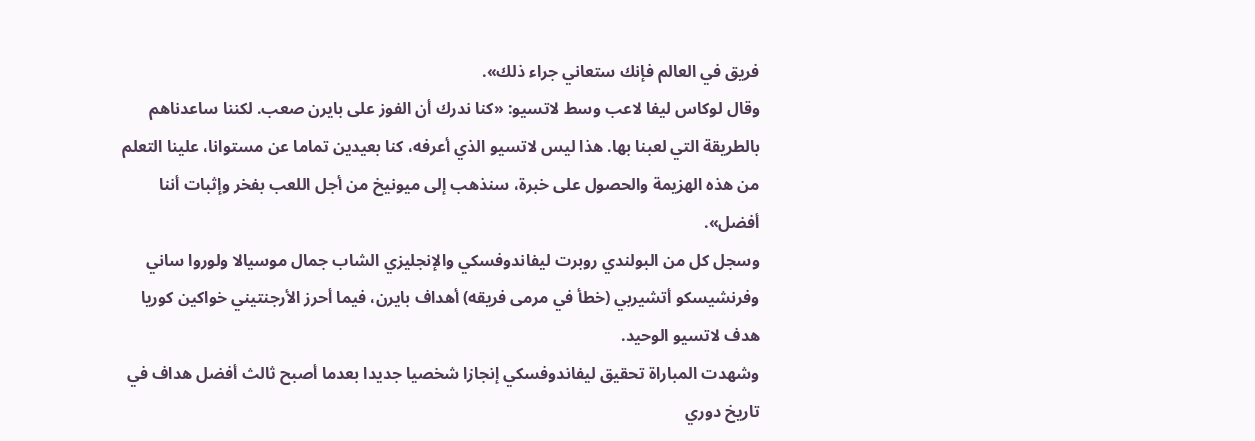فريق في العالم فإنك ستعاني جراء ذلك».
وقال لوكاس ليفا لاعب وسط لاتسيو: «كنا ندرك أن الفوز على بايرن صعب. لكننا ساعدناهم بالطريقة التي لعبنا بها. هذا ليس لاتسيو الذي أعرفه، كنا بعيدين تماما عن مستوانا، علينا التعلم من هذه الهزيمة والحصول على خبرة، سنذهب إلى ميونيخ من أجل اللعب بفخر وإثبات أننا أفضل».
وسجل كل من البولندي روبرت ليفاندوفسكي والإنجليزي الشاب جمال موسيالا ولوروا ساني وفرنشيسكو أتشيربي (خطأ في مرمى فريقه) أهداف بايرن، فيما أحرز الأرجنتيني خواكين كوريا هدف لاتسيو الوحيد.
وشهدت المباراة تحقيق ليفاندوفسكي إنجازا شخصيا جديدا بعدما أصبح ثالث أفضل هداف في تاريخ دوري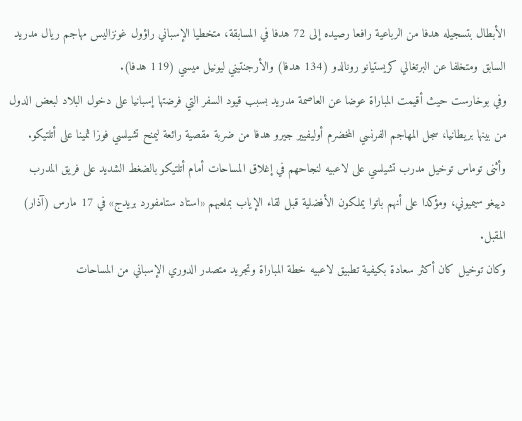الأبطال بتسجيله هدفا من الرباعية رافعا رصيده إلى 72 هدفا في المسابقة، متخطيا الإسباني راؤول غونزاليس مهاجم ريال مدريد السابق ومتخلفا عن البرتغالي كريستيانو رونالدو (134 هدفا) والأرجنتيني ليونيل ميسي (119 هدفا).
وفي بوخارست حيث أقيمت المباراة عوضا عن العاصمة مدريد بسبب قيود السفر التي فرضتها إسبانيا على دخول البلاد لبعض الدول من بينها بريطانيا، سجل المهاجم الفرنسي المخضرم أوليفيير جيرو هدفا من ضربة مقصية رائعة ليمنح تشيلسي فوزا ثمينا على أتلتيكو.
وأثنى توماس توخيل مدرب تشيلسي على لاعبيه لنجاحهم في إغلاق المساحات أمام أتلتيكو بالضغط الشديد على فريق المدرب دييغو سيميوني، ومؤكدا على أنهم باتوا يملكون الأفضلية قبل لقاء الإياب بملعبهم «استاد ستامفورد بريدج» في 17 مارس (آذار) المقبل.
وكان توخيل كان أكثر سعادة بكيفية تطبيق لاعبيه خطة المباراة وتجريد متصدر الدوري الإسباني من المساحات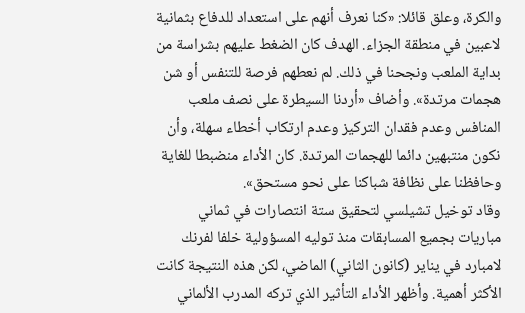والكرة، وعلق قائلا: «كنا نعرف أنهم على استعداد للدفاع بثمانية لاعبين في منطقة الجزاء. الهدف كان الضغط عليهم بشراسة من بداية الملعب ونجحنا في ذلك. لم نعطهم فرصة للتنفس أو شن هجمات مرتدة». وأضاف «أردنا السيطرة على نصف ملعب المنافس وعدم فقدان التركيز وعدم ارتكاب أخطاء سهلة، وأن نكون منتبهين دائما للهجمات المرتدة. كان الأداء منضبطا للغاية وحافظنا على نظافة شباكنا على نحو مستحق».
وقاد توخيل تشيلسي لتحقيق ستة انتصارات في ثماني مباريات بجميع المسابقات منذ توليه المسؤولية خلفا لفرنك لامبارد في يناير (كانون الثاني) الماضي، لكن هذه النتيجة كانت الأكثر أهمية. وأظهر الأداء التأثير الذي تركه المدرب الألماني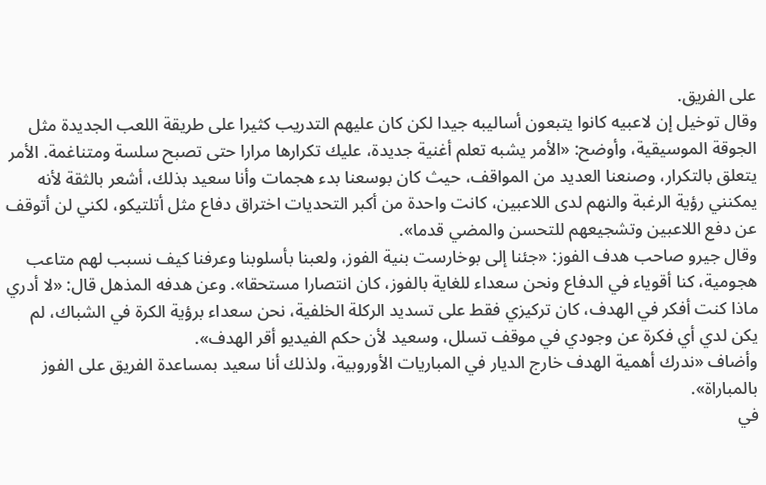على الفريق.
وقال توخيل إن لاعبيه كانوا يتبعون أساليبه جيدا لكن كان عليهم التدريب كثيرا على طريقة اللعب الجديدة مثل الجوقة الموسيقية، وأوضح: «الأمر يشبه تعلم أغنية جديدة، عليك تكرارها مرارا حتى تصبح سلسة ومتناغمة. الأمر يتعلق بالتكرار، وصنعنا العديد من المواقف، حيث كان بوسعنا بدء هجمات وأنا سعيد بذلك، أشعر بالثقة لأنه يمكنني رؤية الرغبة والنهم لدى اللاعبين، كانت واحدة من أكبر التحديات اختراق دفاع مثل أتلتيكو، لكني لن أتوقف عن دفع اللاعبين وتشجيعهم للتحسن والمضي قدما».
وقال جيرو صاحب هدف الفوز: «جئنا إلى بوخارست بنية الفوز، ولعبنا بأسلوبنا وعرفنا كيف نسبب لهم متاعب هجومية، كنا أقوياء في الدفاع ونحن سعداء للغاية بالفوز، كان انتصارا مستحقا». وعن هدفه المذهل قال: «لا أدري ماذا كنت أفكر في الهدف، كان تركيزي فقط على تسديد الركلة الخلفية، نحن سعداء برؤية الكرة في الشباك، لم يكن لدي أي فكرة عن وجودي في موقف تسلل، وسعيد لأن حكم الفيديو أقر الهدف».
وأضاف «ندرك أهمية الهدف خارج الديار في المباريات الأوروبية، ولذلك أنا سعيد بمساعدة الفريق على الفوز بالمباراة».
في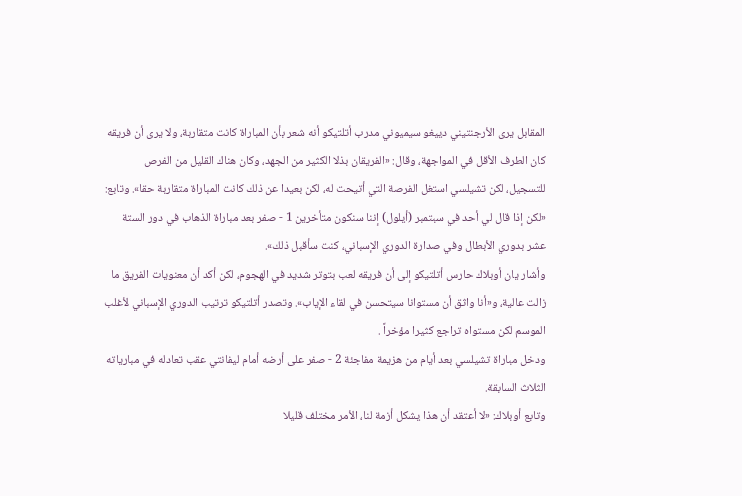المقابل يرى الأرجنتيني دييغو سيميوني مدرب أتلتيكو أنه شعر بأن المباراة كانت متقاربة، ولا يرى أن فريقه كان الطرف الأقل في المواجهة، وقال: «الفريقان بذلا الكثير من الجهد، وكان هناك القليل من الفرص للتسجيل، لكن تشيلسي استغل الفرصة التي أتيحت له، لكن بعيدا عن ذلك كانت المباراة متقاربة حقا». وتابع: «لكن إذا قال لي أحد في سبتمبر (أيلول) إننا سنكون متأخرين 1 - صفر بعد مباراة الذهاب في دور الستة عشر بدوري الأبطال وفي صدارة الدوري الإسباني، كنت سأقبل ذلك».
وأشار يان أوبلاك حارس أتلتيكو إلى أن فريقه لعب بتوتر شديد في الهجوم، لكن أكد أن معنويات الفريق ما زالت عالية، و«أنا واثق أن مستوانا سيتحسن في لقاء الإياب». وتصدر أتلتيكو ترتيب الدوري الإسباني لأغلب الموسم لكن مستواه تراجع كثيرا مؤخراً .
ودخل مباراة تشيلسي بعد أيام من هزيمة مفاجئة 2 - صفر على أرضه أمام ليفانتي عقب تعادله في مبارياته الثلاث السابقة.
وتابع أوبلاك: «لا أعتقد أن هذا يشكل أزمة لنا، الأمر مختلف قليلا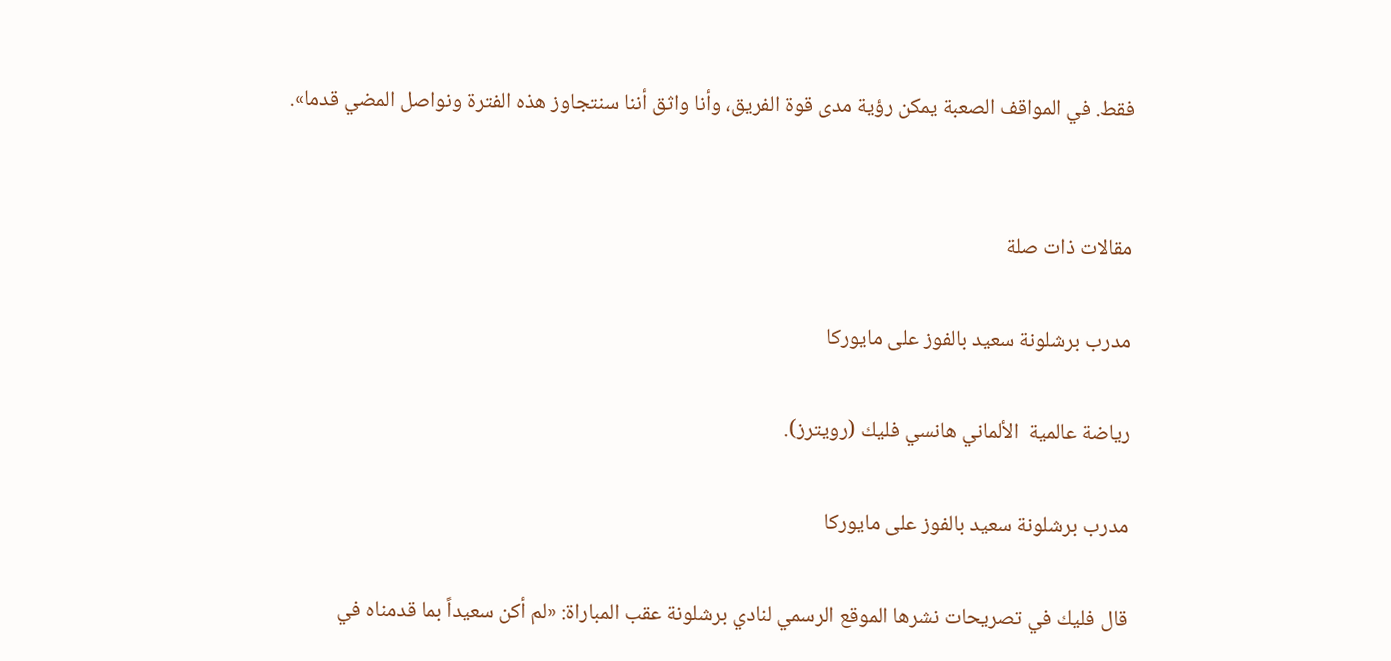فقط. في المواقف الصعبة يمكن رؤية مدى قوة الفريق، وأنا واثق أننا سنتجاوز هذه الفترة ونواصل المضي قدما».


مقالات ذات صلة

مدرب برشلونة سعيد بالفوز على مايوركا

رياضة عالمية  الألماني هانسي فليك (رويترز).

مدرب برشلونة سعيد بالفوز على مايوركا

قال فليك في تصريحات نشرها الموقع الرسمي لنادي برشلونة عقب المباراة: «لم أكن سعيداً بما قدمناه في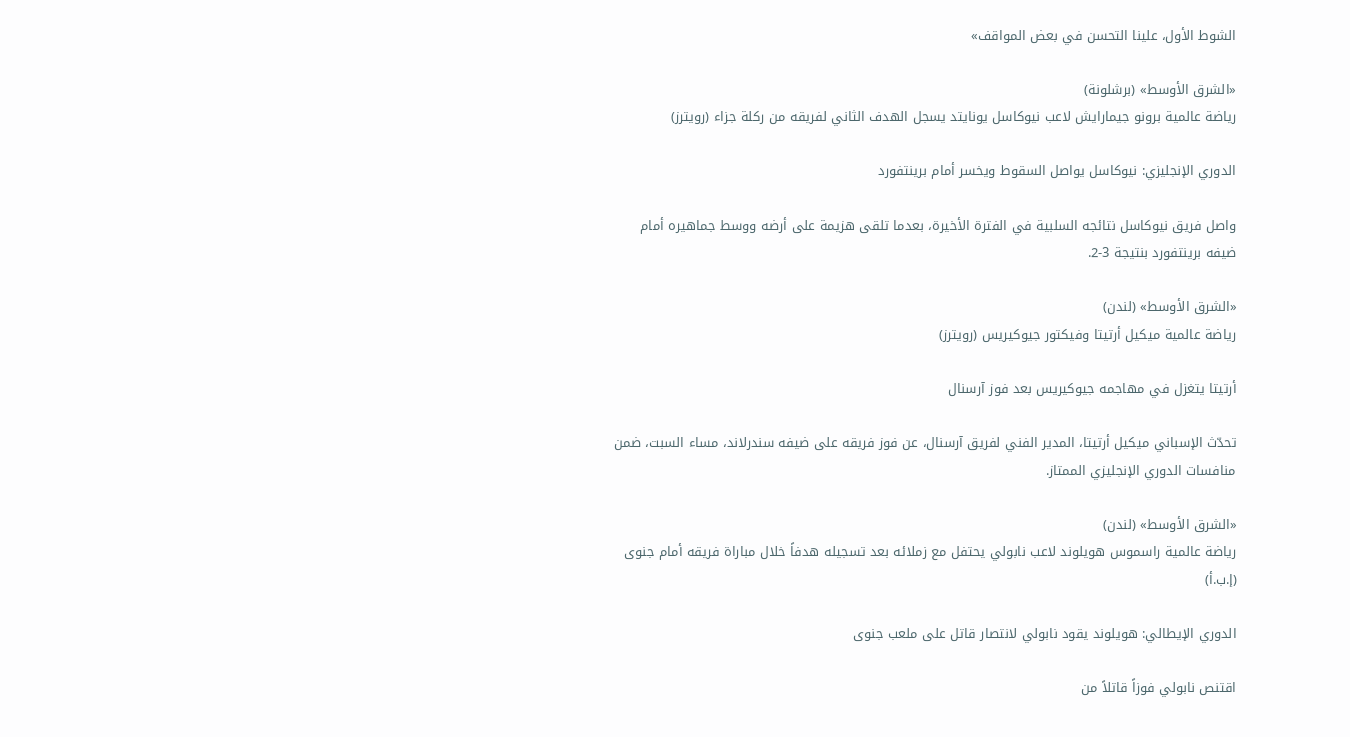الشوط الأول، علينا التحسن في بعض المواقف»

«الشرق الأوسط» (برشلونة)
رياضة عالمية برونو جيمارايش لاعب نيوكاسل يونايتد يسجل الهدف الثاني لفريقه من ركلة جزاء (رويترز)

الدوري الإنجليزي: نيوكاسل يواصل السقوط ويخسر أمام برينتفورد

واصل فريق نيوكاسل نتائجه السلبية في الفترة الأخيرة، بعدما تلقى هزيمة على أرضه ووسط جماهيره أمام ضيفه برينتفورد بنتيجة 3-2.

«الشرق الأوسط» (لندن)
رياضة عالمية ميكيل أرتيتا وفيكتور جيوكيريس (رويترز)

أرتيتا يتغزل في مهاجمه جيوكيريس بعد فوز آرسنال

تحدّث الإسباني ميكيل أرتيتا، المدير الفني لفريق آرسنال، عن فوز فريقه على ضيفه سندرلاند، مساء السبت، ضمن منافسات الدوري الإنجليزي الممتاز.

«الشرق الأوسط» (لندن)
رياضة عالمية راسموس هويلوند لاعب نابولي يحتفل مع زملائه بعد تسجيله هدفاً خلال مباراة فريقه أمام جنوى (إ.ب.أ)

الدوري الإيطالي: هويلوند يقود نابولي لانتصار قاتل على ملعب جنوى

اقتنص نابولي فوزاً قاتلاً من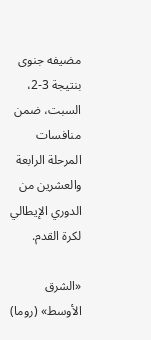مضيفه جنوى بنتيجة 3-2، السبت، ضمن منافسات المرحلة الرابعة والعشرين من الدوري الإيطالي لكرة القدم.

«الشرق الأوسط» (روما)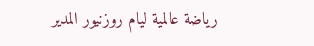رياضة عالمية ليام روزنيور المدير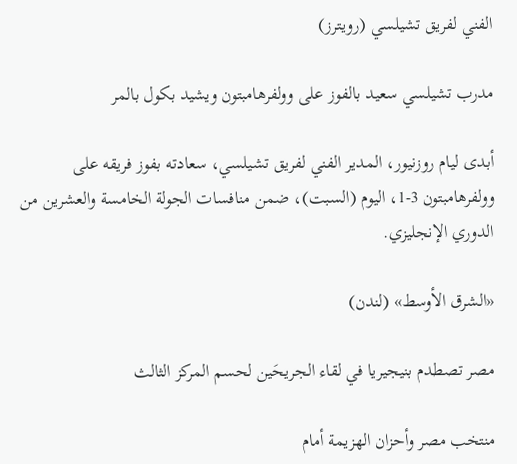الفني لفريق تشيلسي (رويترز)

مدرب تشيلسي سعيد بالفوز على وولفرهامبتون ويشيد بكول بالمر

أبدى ليام روزنيور، المدير الفني لفريق تشيلسي، سعادته بفوز فريقه على وولفرهامبتون 3-1، اليوم (السبت)، ضمن منافسات الجولة الخامسة والعشرين من الدوري الإنجليزي.

«الشرق الأوسط» (لندن)

مصر تصطدم بنيجيريا في لقاء الجريحَين لحسم المركز الثالث

منتخب مصر وأحزان الهزيمة أمام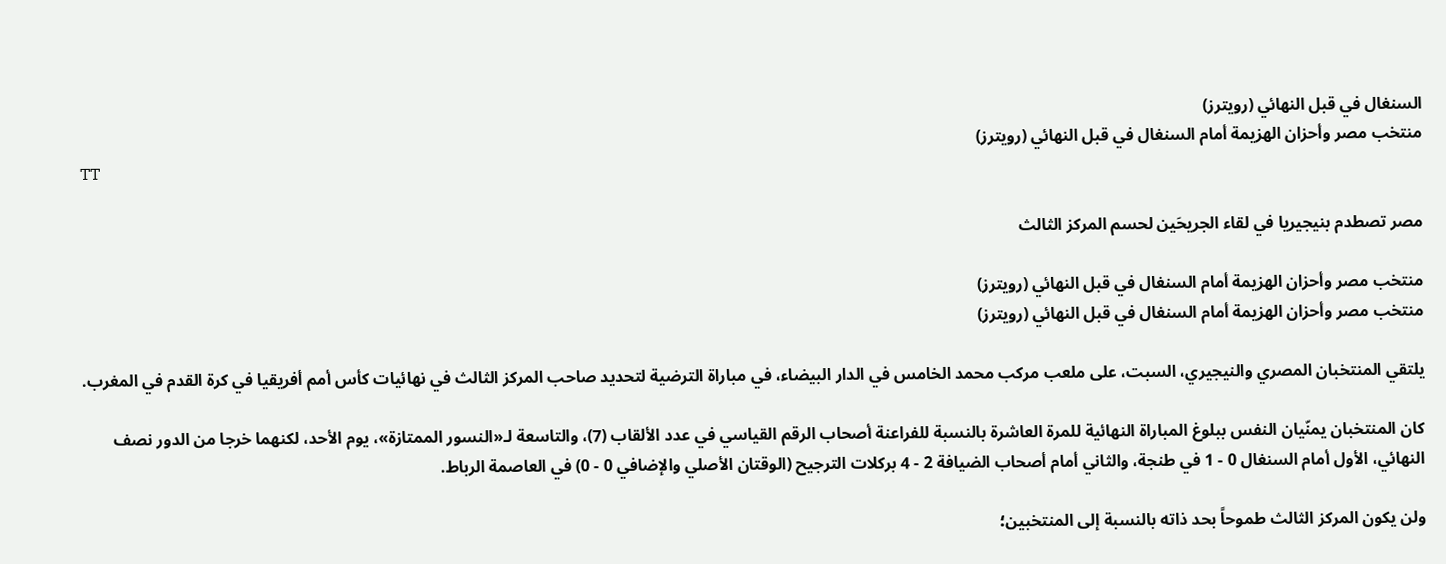السنغال في قبل النهائي (رويترز)
منتخب مصر وأحزان الهزيمة أمام السنغال في قبل النهائي (رويترز)
TT

مصر تصطدم بنيجيريا في لقاء الجريحَين لحسم المركز الثالث

منتخب مصر وأحزان الهزيمة أمام السنغال في قبل النهائي (رويترز)
منتخب مصر وأحزان الهزيمة أمام السنغال في قبل النهائي (رويترز)

يلتقي المنتخبان المصري والنيجيري، السبت، على ملعب مركب محمد الخامس في الدار البيضاء، في مباراة الترضية لتحديد صاحب المركز الثالث في نهائيات كأس أمم أفريقيا في كرة القدم في المغرب.

كان المنتخبان يمنّيان النفس ببلوغ المباراة النهائية للمرة العاشرة بالنسبة للفراعنة أصحاب الرقم القياسي في عدد الألقاب (7)، والتاسعة لـ«النسور الممتازة»، يوم الأحد، لكنهما خرجا من الدور نصف النهائي، الأول أمام السنغال 0 - 1 في طنجة، والثاني أمام أصحاب الضيافة 2 - 4 بركلات الترجيح (الوقتان الأصلي والإضافي 0 - 0) في العاصمة الرباط.

ولن يكون المركز الثالث طموحاً بحد ذاته بالنسبة إلى المنتخبين؛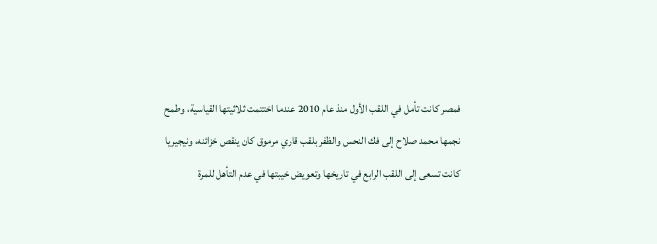فمصر كانت تأمل في اللقب الأول منذ عام 2010 عندما اختتمت ثلاثيتها القياسية، وطمح نجمها محمد صلاح إلى فك النحس والظفر بلقب قاري مرموق كان ينقص خزائنه، ونيجيريا كانت تسعى إلى اللقب الرابع في تاريخها وتعويض خيبتها في عدم التأهل للمرة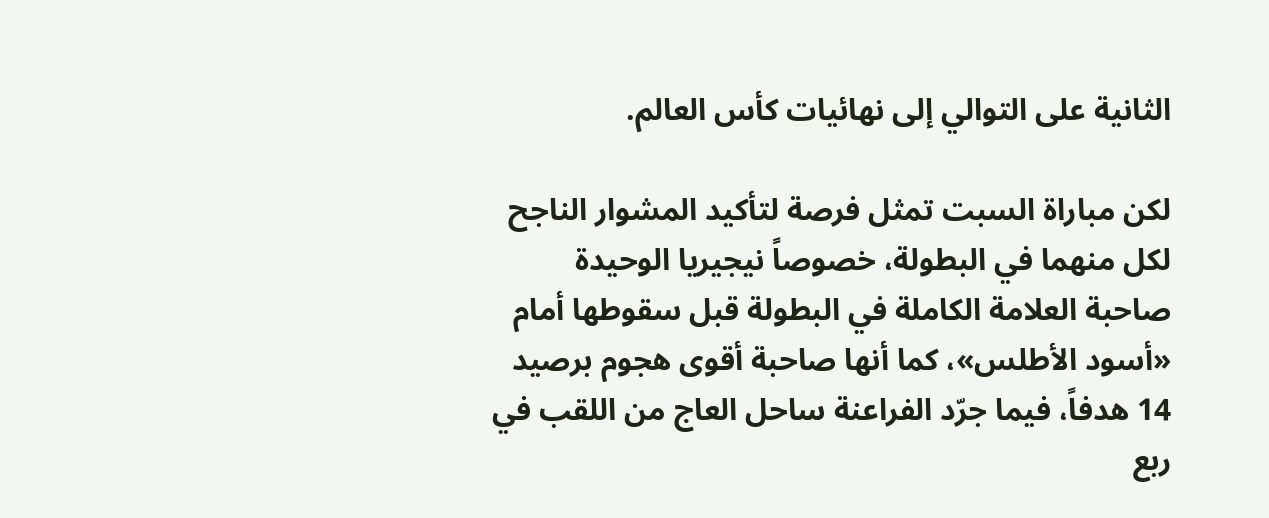الثانية على التوالي إلى نهائيات كأس العالم.

لكن مباراة السبت تمثل فرصة لتأكيد المشوار الناجح لكل منهما في البطولة، خصوصاً نيجيريا الوحيدة صاحبة العلامة الكاملة في البطولة قبل سقوطها أمام «أسود الأطلس»، كما أنها صاحبة أقوى هجوم برصيد 14 هدفاً، فيما جرّد الفراعنة ساحل العاج من اللقب في ربع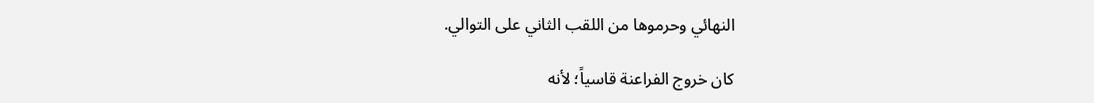النهائي وحرموها من اللقب الثاني على التوالي.

كان خروج الفراعنة قاسياً؛ لأنه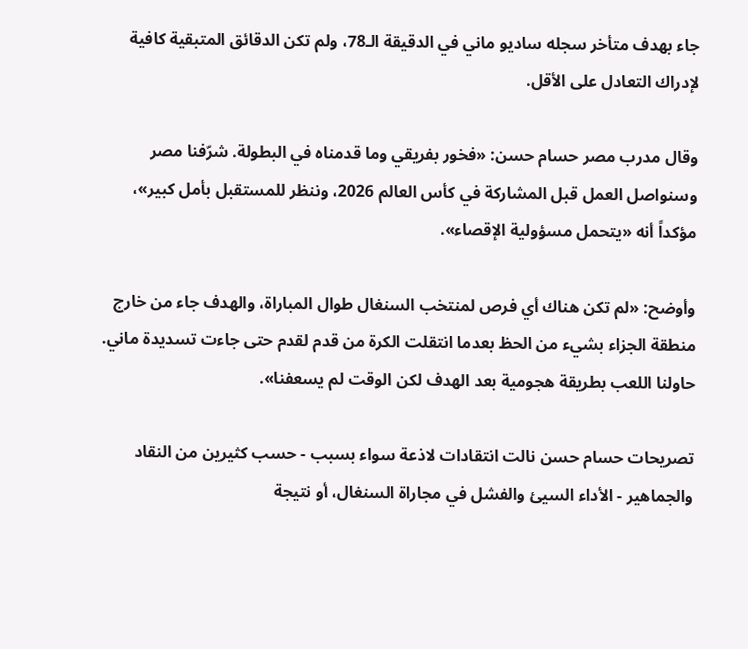جاء بهدف متأخر سجله ساديو ماني في الدقيقة الـ78، ولم تكن الدقائق المتبقية كافية لإدراك التعادل على الأقل.

وقال مدرب مصر حسام حسن: «فخور بفريقي وما قدمناه في البطولة. شرّفنا مصر وسنواصل العمل قبل المشاركة في كأس العالم 2026، وننظر للمستقبل بأمل كبير»، مؤكداً أنه «يتحمل مسؤولية الإقصاء».

وأوضح: «لم تكن هناك أي فرص لمنتخب السنغال طوال المباراة، والهدف جاء من خارج منطقة الجزاء بشيء من الحظ بعدما انتقلت الكرة من قدم لقدم حتى جاءت تسديدة ماني. حاولنا اللعب بطريقة هجومية بعد الهدف لكن الوقت لم يسعفنا».

تصريحات حسام حسن نالت انتقادات لاذعة سواء بسبب - حسب كثيرين من النقاد والجماهير - الأداء السيئ والفشل في مجاراة السنغال، أو نتيجة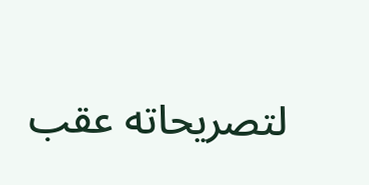لتصريحاته عقب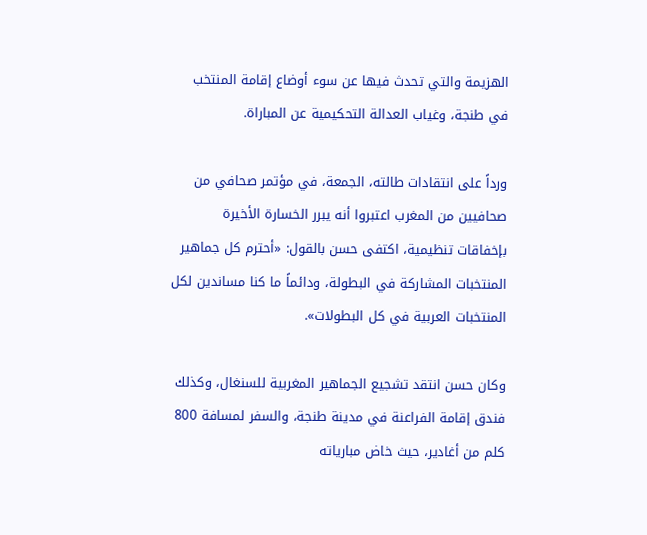الهزيمة والتي تحدث فيها عن سوء أوضاع إقامة المنتخب في طنجة، وغياب العدالة التحكيمية عن المباراة.

ورداً على انتقادات طالته، الجمعة، في مؤتمر صحافي من صحافيين من المغرب اعتبروا أنه يبرر الخسارة الأخيرة بإخفاقات تنظيمية، اكتفى حسن بالقول: «أحترم كل جماهير المنتخبات المشاركة في البطولة، ودائماً ما كنا مساندين لكل المنتخبات العربية في كل البطولات».

وكان حسن انتقد تشجيع الجماهير المغربية للسنغال، وكذلك فندق إقامة الفراعنة في مدينة طنجة، والسفر لمسافة 800 كلم من أغادير، حيث خاض مبارياته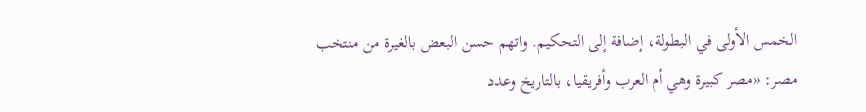الخمس الأولى في البطولة، إضافة إلى التحكيم. واتهم حسن البعض بالغيرة من منتخب مصر: «مصر كبيرة وهي أم العرب وأفريقيا، بالتاريخ وعدد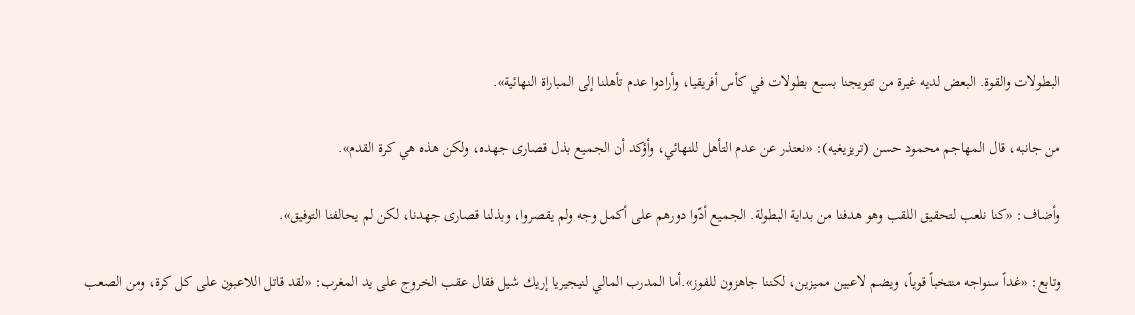البطولات والقوة. البعض لديه غيرة من تتويجنا بسبع بطولات في كأس أفريقيا، وأرادوا عدم تأهلنا إلى المباراة النهائية».

من جانبه، قال المهاجم محمود حسن (تريزيغيه): «نعتذر عن عدم التأهل للنهائي، وأؤكد أن الجميع بذل قصارى جهده، ولكن هذه هي كرة القدم».

وأضاف: «كنا نلعب لتحقيق اللقب وهو هدفنا من بداية البطولة. الجميع أدّوا دورهم على أكمل وجه ولم يقصروا، وبذلنا قصارى جهدنا، لكن لم يحالفنا التوفيق».

وتابع: «غداً سنواجه منتخباً قوياً، ويضم لاعبين مميزين، لكننا جاهزون للفوز».أما المدرب المالي لنيجيريا إريك شيل فقال عقب الخروج على يد المغرب: «لقد قاتل اللاعبون على كل كرة، ومن الصعب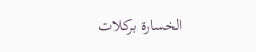الخسارة بركلات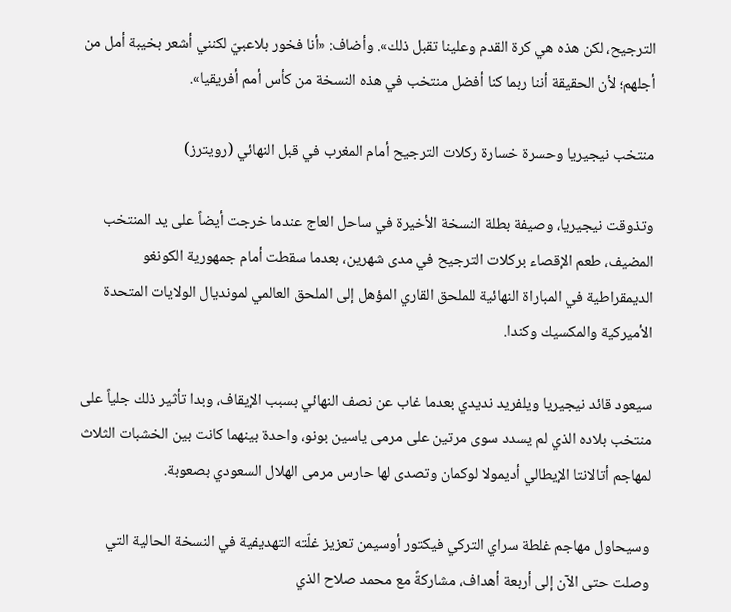الترجيح، لكن هذه هي كرة القدم وعلينا تقبل ذلك». وأضاف: «أنا فخور بلاعبيّ لكنني أشعر بخيبة أمل من أجلهم؛ لأن الحقيقة أننا ربما كنا أفضل منتخب في هذه النسخة من كأس أمم أفريقيا».

منتخب نيجيريا وحسرة خسارة ركلات الترجيح أمام المغرب في قبل النهائي (رويترز)

وتذوقت نيجيريا، وصيفة بطلة النسخة الأخيرة في ساحل العاج عندما خرجت أيضاً على يد المنتخب المضيف، طعم الإقصاء بركلات الترجيح في مدى شهرين، بعدما سقطت أمام جمهورية الكونغو الديمقراطية في المباراة النهائية للملحق القاري المؤهل إلى الملحق العالمي لمونديال الولايات المتحدة الأميركية والمكسيك وكندا.

سيعود قائد نيجيريا ويلفريد نديدي بعدما غاب عن نصف النهائي بسبب الإيقاف، وبدا تأثير ذلك جلياً على منتخب بلاده الذي لم يسدد سوى مرتين على مرمى ياسين بونو، واحدة بينهما كانت بين الخشبات الثلاث لمهاجم أتالانتا الإيطالي أديمولا لوكمان وتصدى لها حارس مرمى الهلال السعودي بصعوبة.

وسيحاول مهاجم غلطة سراي التركي فيكتور أوسيمن تعزيز غلّته التهديفية في النسخة الحالية التي وصلت حتى الآن إلى أربعة أهداف، مشاركةً مع محمد صلاح الذي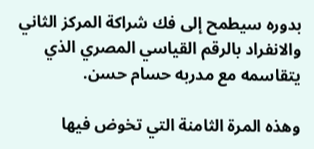بدوره سيطمح إلى فك شراكة المركز الثاني والانفراد بالرقم القياسي المصري الذي يتقاسمه مع مدربه حسام حسن.

وهذه المرة الثامنة التي تخوض فيها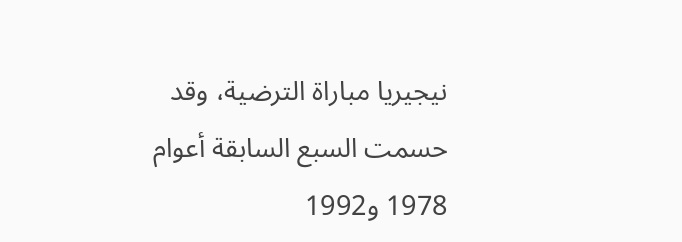نيجيريا مباراة الترضية، وقد حسمت السبع السابقة أعوام 1978 و1992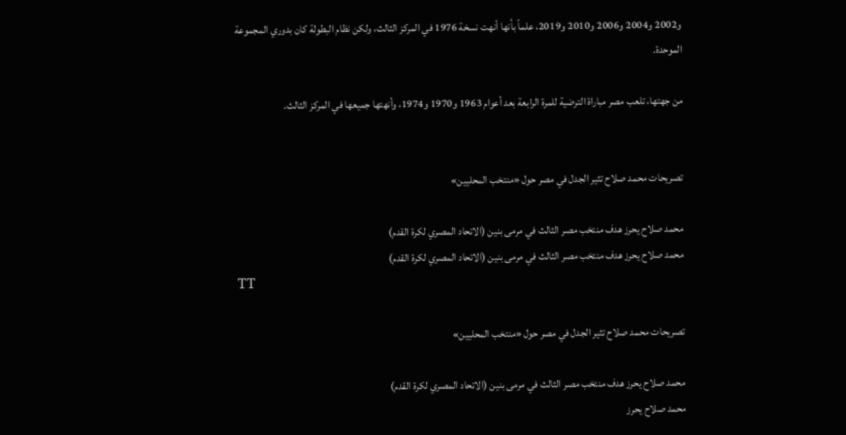و2002 و2004 و2006 و2010 و2019، علماً بأنها أنهت نسخة 1976 في المركز الثالث، ولكن نظام البطولة كان بدوري المجموعة الموحدة.

من جهتها، تلعب مصر مباراة الترضية للمرة الرابعة بعد أعوام 1963 و1970 و1974، وأنهتها جميعها في المركز الثالث.


تصريحات محمد صلاح تثير الجدل في مصر حول «منتخب المحليين»

محمد صلاح يحرز هدف منتخب مصر الثالث في مرمى بنين (الاتحاد المصري لكرة القدم)
محمد صلاح يحرز هدف منتخب مصر الثالث في مرمى بنين (الاتحاد المصري لكرة القدم)
TT

تصريحات محمد صلاح تثير الجدل في مصر حول «منتخب المحليين»

محمد صلاح يحرز هدف منتخب مصر الثالث في مرمى بنين (الاتحاد المصري لكرة القدم)
محمد صلاح يحرز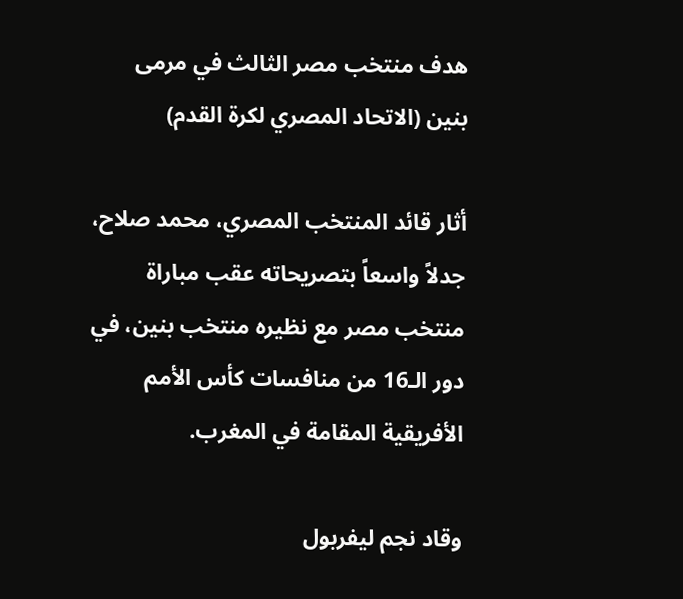هدف منتخب مصر الثالث في مرمى بنين (الاتحاد المصري لكرة القدم)

أثار قائد المنتخب المصري، محمد صلاح، جدلاً واسعاً بتصريحاته عقب مباراة منتخب مصر مع نظيره منتخب بنين، في دور الـ16 من منافسات كأس الأمم الأفريقية المقامة في المغرب.

وقاد نجم ليفربول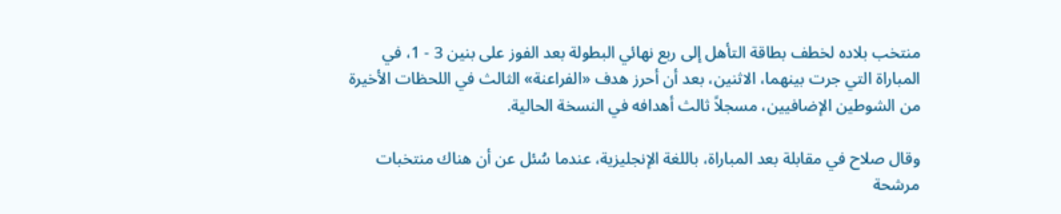منتخب بلاده لخطف بطاقة التأهل إلى ربع نهائي البطولة بعد الفوز على بنين 3 - 1، في المباراة التي جرت بينهما، الاثنين، بعد أن أحرز هدف «الفراعنة» الثالث في اللحظات الأخيرة من الشوطين الإضافيين، مسجلاً ثالث أهدافه في النسخة الحالية.

وقال صلاح في مقابلة بعد المباراة، باللغة الإنجليزية، عندما سُئل عن أن هناك منتخبات مرشحة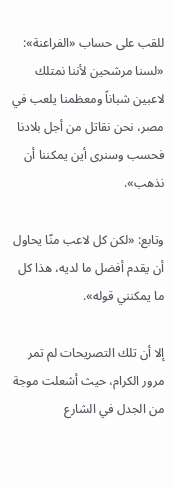للقب على حساب «الفراعنة»: «لسنا مرشحين لأننا نمتلك لاعبين شباناً ومعظمنا يلعب في مصر، نحن نقاتل من أجل بلادنا فحسب وسنرى أين يمكننا أن نذهب».

وتابع: «لكن كل لاعب منّا يحاول أن يقدم أفضل ما لديه، هذا كل ما يمكنني قوله».

إلا أن تلك التصريحات لم تمر مرور الكرام، حيث أشعلت موجة من الجدل في الشارع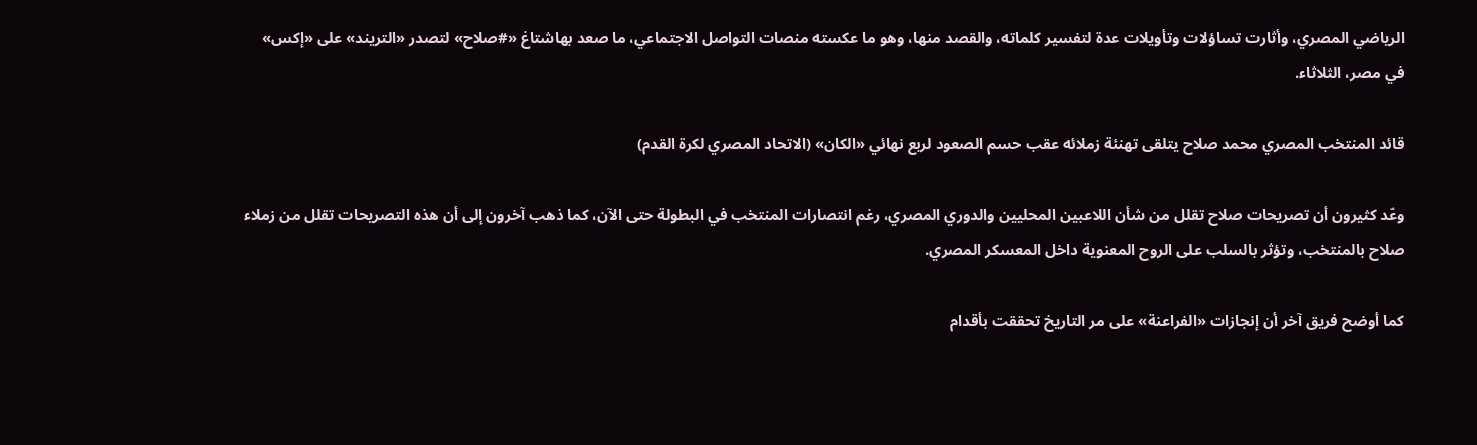الرياضي المصري، وأثارت تساؤلات وتأويلات عدة لتفسير كلماته، والقصد منها، وهو ما عكسته منصات التواصل الاجتماعي، ما صعد بهاشتاغ «#صلاح» لتصدر «التريند» على «إكس» في مصر، الثلاثاء.

قائد المنتخب المصري محمد صلاح يتلقى تهنئة زملائه عقب حسم الصعود لربع نهائي «الكان» (الاتحاد المصري لكرة القدم)

وعّد كثيرون أن تصريحات صلاح تقلل من شأن اللاعبين المحليين والدوري المصري، رغم انتصارات المنتخب في البطولة حتى الآن، كما ذهب آخرون إلى أن هذه التصريحات تقلل من زملاء صلاح بالمنتخب، وتؤثر بالسلب على الروح المعنوية داخل المعسكر المصري.

كما أوضح فريق آخر أن إنجازات «الفراعنة» على مر التاريخ تحققت بأقدام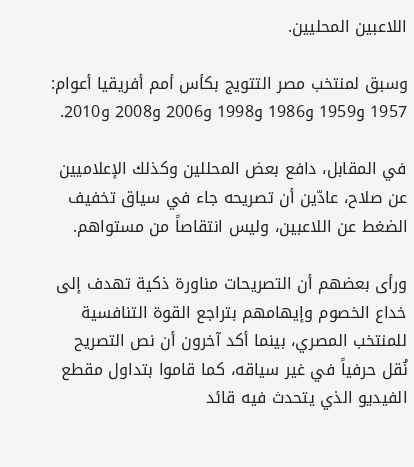اللاعبين المحليين.

وسبق لمنتخب مصر التتويج بكأس أمم أفريقيا أعوام: 1957 و1959 و1986 و1998 و2006 و2008 و2010.

في المقابل، دافع بعض المحللين وكذلك الإعلاميين عن صلاح، عادّين أن تصريحه جاء في سياق تخفيف الضغط عن اللاعبين، وليس انتقاصاً من مستواهم.

ورأى بعضهم أن التصريحات مناورة ذكية تهدف إلى خداع الخصوم وإيهامهم بتراجع القوة التنافسية للمنتخب المصري، بينما أكد آخرون أن نص التصريح نُقل حرفياً في غير سياقه، كما قاموا بتداول مقطع الفيديو الذي يتحدث فيه قائد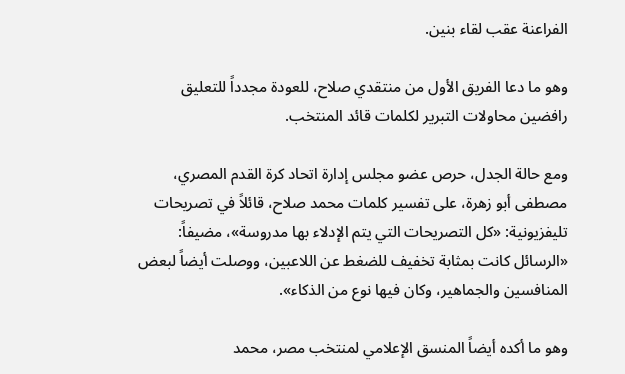الفراعنة عقب لقاء بنين.

وهو ما دعا الفريق الأول من منتقدي صلاح، للعودة مجدداً للتعليق رافضين محاولات التبرير لكلمات قائد المنتخب.

ومع حالة الجدل، حرص عضو مجلس إدارة اتحاد كرة القدم المصري، مصطفى أبو زهرة، على تفسير كلمات محمد صلاح، قائلاً في تصريحات تليفزيونية: «كل التصريحات التي يتم الإدلاء بها مدروسة»، مضيفاً: «الرسائل كانت بمثابة تخفيف للضغط عن اللاعبين، ووصلت أيضاً لبعض المنافسين والجماهير، وكان فيها نوع من الذكاء».

وهو ما أكده أيضاً المنسق الإعلامي لمنتخب مصر، محمد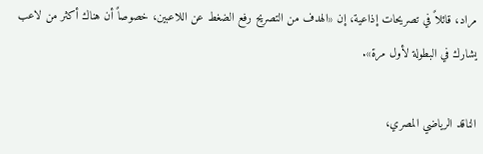مراد، قائلاً في تصريحات إذاعية، إن «الهدف من التصريح رفع الضغط عن اللاعبين، خصوصاً أن هناك أكثر من لاعب يشارك في البطولة لأول مرة».

الناقد الرياضي المصري،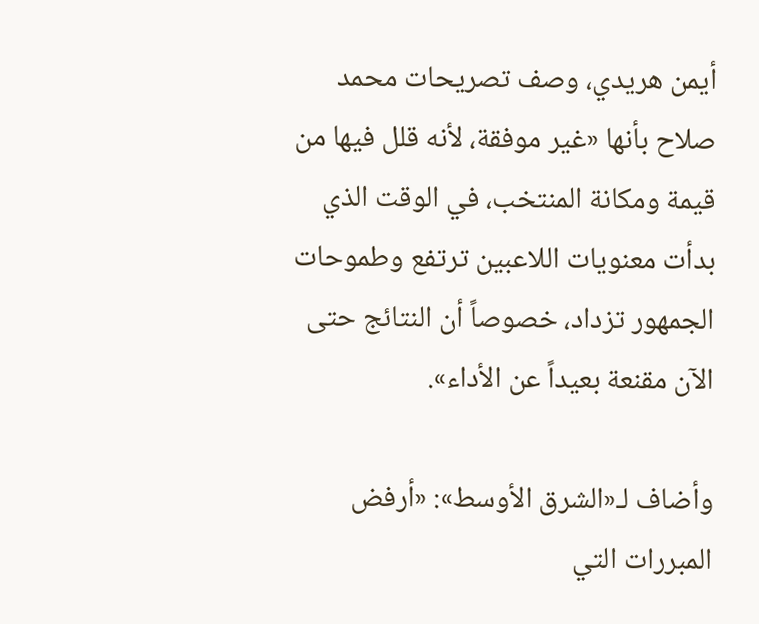أيمن هريدي، وصف تصريحات محمد صلاح بأنها «غير موفقة، لأنه قلل فيها من قيمة ومكانة المنتخب، في الوقت الذي بدأت معنويات اللاعبين ترتفع وطموحات الجمهور تزداد، خصوصاً أن النتائج حتى الآن مقنعة بعيداً عن الأداء».

وأضاف لـ«الشرق الأوسط»: «أرفض المبررات التي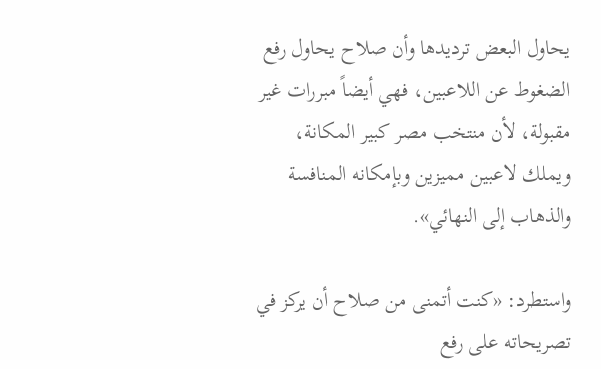يحاول البعض ترديدها وأن صلاح يحاول رفع الضغوط عن اللاعبين، فهي أيضاً مبررات غير مقبولة، لأن منتخب مصر كبير المكانة، ويملك لاعبين مميزين وبإمكانه المنافسة والذهاب إلى النهائي».

واستطرد: «كنت أتمنى من صلاح أن يركز في تصريحاته على رفع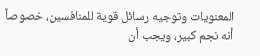المعنويات وتوجيه رسائل قوية للمنافسين، خصوصاً أنه نجم كبير، ويجب أن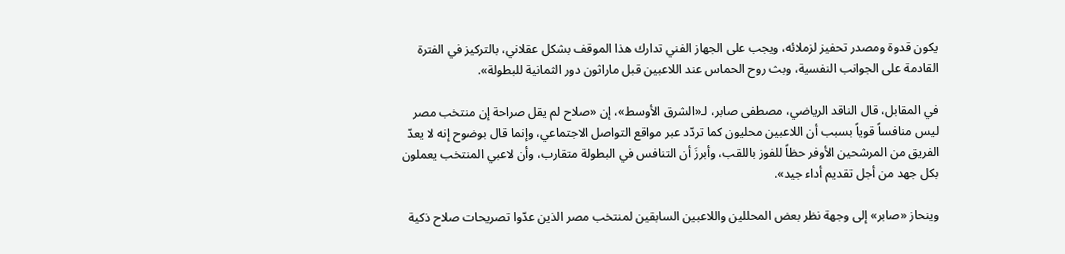يكون قدوة ومصدر تحفيز لزملائه، ويجب على الجهاز الفني تدارك هذا الموقف بشكل عقلاني، بالتركيز في الفترة القادمة على الجوانب النفسية، وبث روح الحماس عند اللاعبين قبل ماراثون دور الثمانية للبطولة».

في المقابل، قال الناقد الرياضي، مصطفى صابر، لـ«الشرق الأوسط»، إن «صلاح لم يقل صراحة إن منتخب مصر ليس منافساً قوياً بسبب أن اللاعبين محليون كما تردّد عبر مواقع التواصل الاجتماعي، وإنما قال بوضوح إنه لا يعدّ الفريق من المرشحين الأوفر حظاً للفوز باللقب، وأبرزَ أن التنافس في البطولة متقارب، وأن لاعبي المنتخب يعملون بكل جهد من أجل تقديم أداء جيد».

وينحاز «صابر» إلى وجهة نظر بعض المحللين واللاعبين السابقين لمنتخب مصر الذين عدّوا تصريحات صلاح ذكية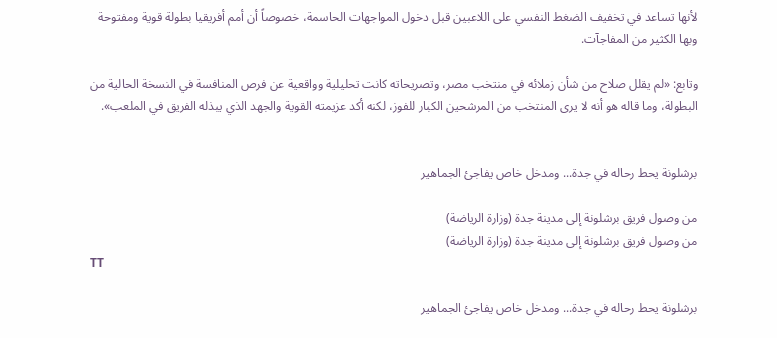لأنها تساعد في تخفيف الضغط النفسي على اللاعبين قبل دخول المواجهات الحاسمة، خصوصاً أن أمم أفريقيا بطولة قوية ومفتوحة وبها الكثير من المفاجآت.

وتابع: «لم يقلل صلاح من شأن زملائه في منتخب مصر، وتصريحاته كانت تحليلية وواقعية عن فرص المنافسة في النسخة الحالية من البطولة، وما قاله هو أنه لا يرى المنتخب من المرشحين الكبار للفوز، لكنه أكد عزيمته القوية والجهد الذي يبذله الفريق في الملعب».


برشلونة يحط رحاله في جدة... ومدخل خاص يفاجئ الجماهير

من وصول فريق برشلونة إلى مدينة جدة (وزارة الرياضة)
من وصول فريق برشلونة إلى مدينة جدة (وزارة الرياضة)
TT

برشلونة يحط رحاله في جدة... ومدخل خاص يفاجئ الجماهير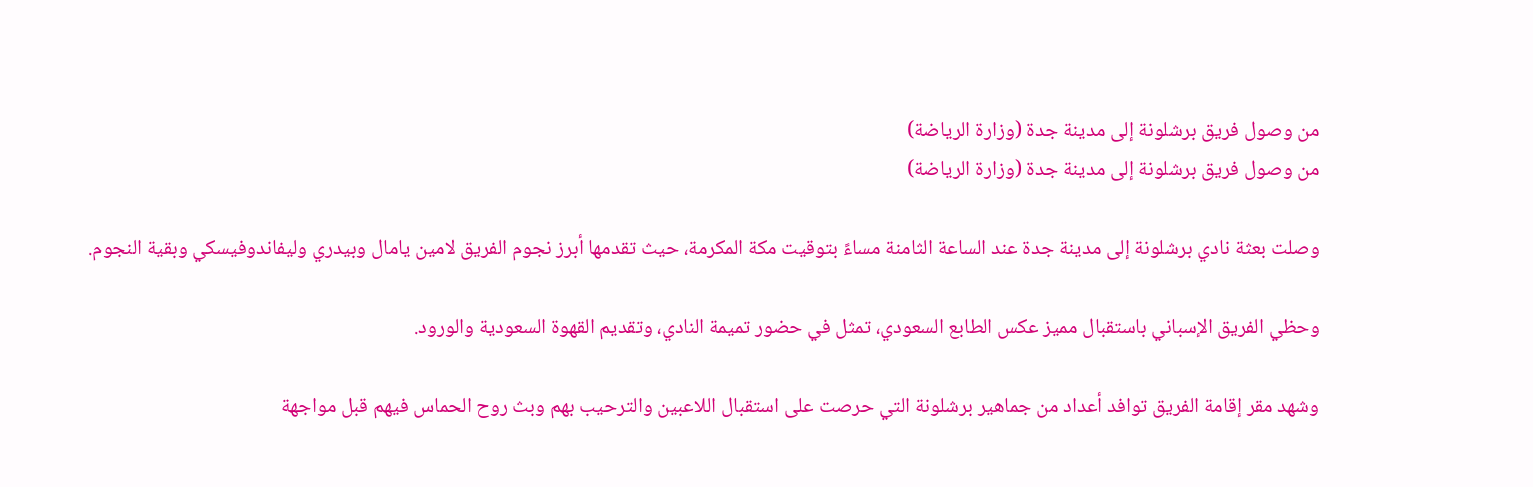من وصول فريق برشلونة إلى مدينة جدة (وزارة الرياضة)
من وصول فريق برشلونة إلى مدينة جدة (وزارة الرياضة)

وصلت بعثة نادي برشلونة إلى مدينة جدة عند الساعة الثامنة مساءً بتوقيت مكة المكرمة، حيث تقدمها أبرز نجوم الفريق لامين يامال وبيدري وليفاندوفيسكي وبقية النجوم.

وحظي الفريق الإسباني باستقبال مميز عكس الطابع السعودي، تمثل في حضور تميمة النادي، وتقديم القهوة السعودية والورود.

وشهد مقر إقامة الفريق توافد أعداد من جماهير برشلونة التي حرصت على استقبال اللاعبين والترحيب بهم وبث روح الحماس فيهم قبل مواجهة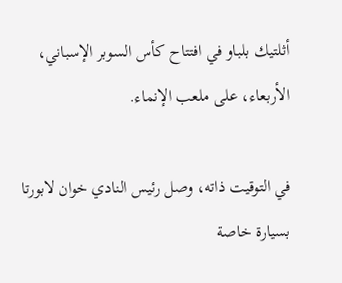أثلتيك بلباو في افتتاح كأس السوبر الإسباني، الأربعاء، على ملعب الإنماء.

في التوقيت ذاته، وصل رئيس النادي خوان لابورتا بسيارة خاصة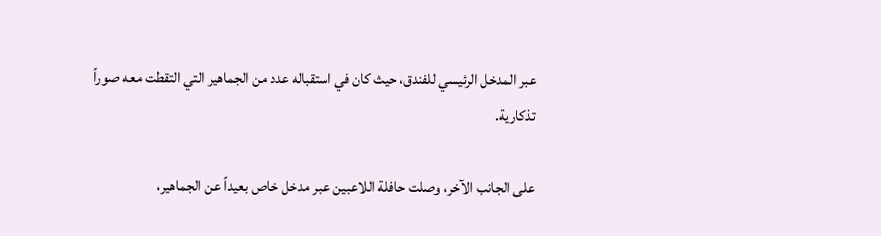عبر المدخل الرئيسي للفندق، حيث كان في استقباله عدد من الجماهير التي التقطت معه صوراً تذكارية.

على الجانب الآخر، وصلت حافلة اللاعبين عبر مدخل خاص بعيداً عن الجماهير،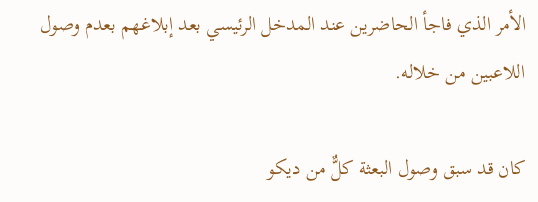الأمر الذي فاجأ الحاضرين عند المدخل الرئيسي بعد إبلاغهم بعدم وصول اللاعبين من خلاله.

كان قد سبق وصول البعثة كلٌّ من ديكو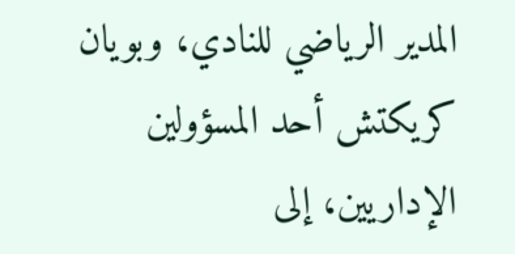المدير الرياضي للنادي، وبويان كريكتش أحد المسؤولين الإداريين، إلى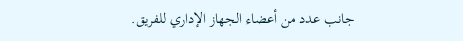جانب عدد من أعضاء الجهاز الإداري للفريق.